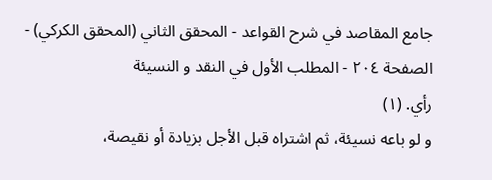جامع المقاصد في شرح القواعد - المحقق الثاني (المحقق الكركي) - الصفحة ٢٠٤ - المطلب الأول في النقد و النسيئة
رأي. (١)
و لو باعه نسيئة، ثم اشتراه قبل الأجل بزيادة أو نقيصة،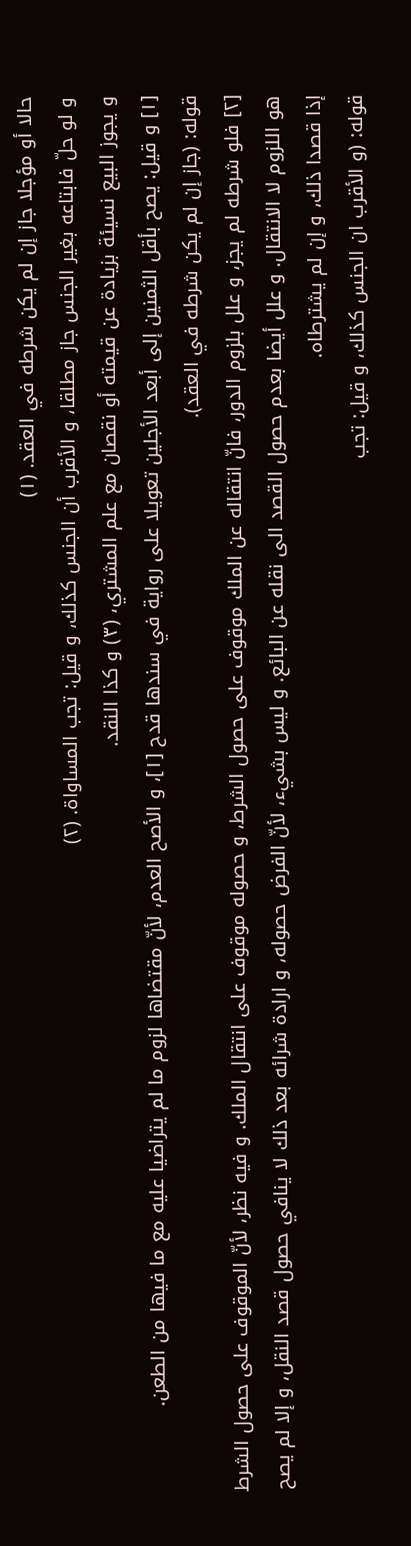حالا أو مؤجلا جاز إن لم يكن شرطه في العقد. (١)
و لو حلّ فابتاعه بغير الجنس جاز مطلقا، و الأقرب أن الجنس كذلك، و قيل: تجب المساواة. (٢)
و يجوز البيع نسيئة بزيادة عن قيمته أو نقصان مع علم المشتري، (٣) و كذا النقد.
[١] و قيل: يصح بأقل الثمنين إلى أبعد الأجلين تعويلا على رواية في سندها قدح [١]، و الأصح العدم، لأنّ مقتضاها لزوم ما لم يتراضيا عليه مع ما فيها من الطعن.
قوله: (جاز إن لم يكن شرطه في العقد).
[٢] فلو شرطه لم يجز، و علل بلزوم الدور، فانّ انتقاله عن الملك موقوف على حصول الشرط، و حصوله موقوف على انتقال الملك. و فيه نظر، لأنّ الموقوف على حصول الشرط هو اللزوم لا الانتقال. و علل أيضا بعدم حصول القصد الى نقله عن البائع. و ليس بشيء، لأنّ الفرض حصوله، و ارادة شرائه بعد ذلك لا ينافي حصول قصد النقل، و إلا لم يصح إذا قصدا ذلك، و إن لم يشترطاه.
قوله: (و الأقرب ان الجنس كذلك، و قيل: تجب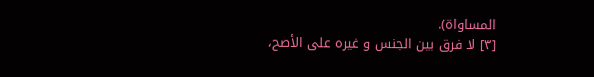المساواة).
[٣] لا فرق بين الجنس و غيره على الأصح،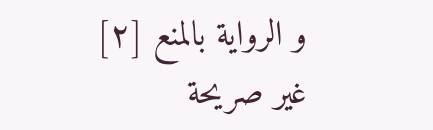و الرواية بالمنع [٢] غير صريحة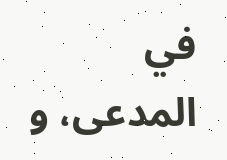في المدعى، و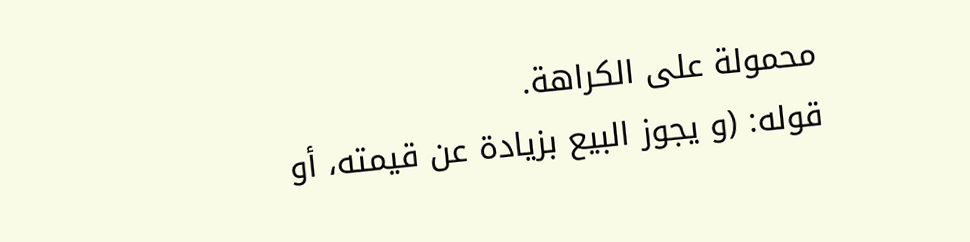محمولة على الكراهة.
قوله: (و يجوز البيع بزيادة عن قيمته، أو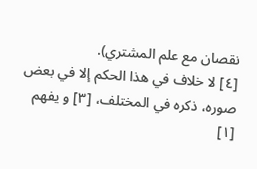نقصان مع علم المشتري).
[٤] لا خلاف في هذا الحكم إلا في بعض صوره، ذكره في المختلف، [٣] و يفهم
[١]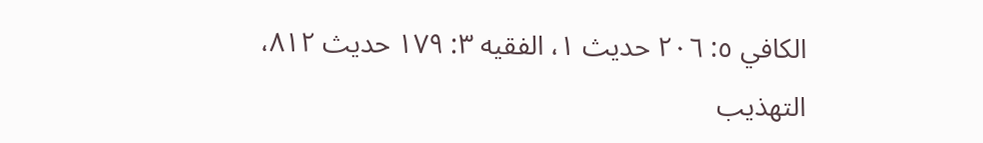الكافي ٥: ٢٠٦ حديث ١، الفقيه ٣: ١٧٩ حديث ٨١٢، التهذيب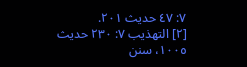٧: ٤٧ حديث ٢٠١.
[٢] التهذيب ٧: ٢٣٠ حديث ١٠٠٥، سنن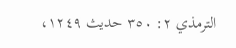الترمذي ٢: ٣٥٠ حديث ١٢٤٩،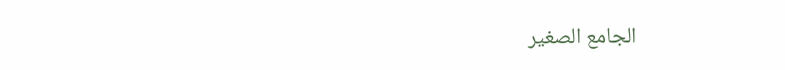الجامع الصغير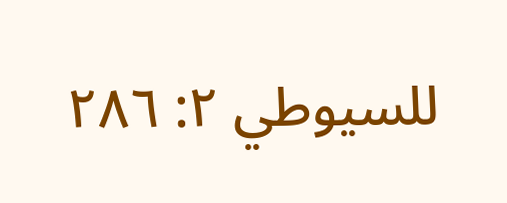للسيوطي ٢: ٢٨٦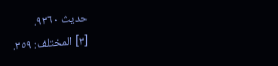حديث ٩٣٦٠.
[٣] المختلف: ٣٥٩.